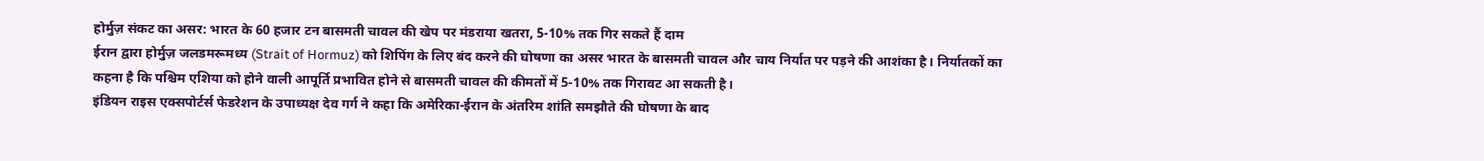होर्मुज़ संकट का असर: भारत के 60 हजार टन बासमती चावल की खेप पर मंडराया खतरा, 5-10% तक गिर सकते हैं दाम
ईरान द्वारा होर्मुज़ जलडमरूमध्य (Strait of Hormuz) को शिपिंग के लिए बंद करने की घोषणा का असर भारत के बासमती चावल और चाय निर्यात पर पड़ने की आशंका है। निर्यातकों का कहना है कि पश्चिम एशिया को होने वाली आपूर्ति प्रभावित होने से बासमती चावल की कीमतों में 5-10% तक गिरावट आ सकती है।
इंडियन राइस एक्सपोर्टर्स फेडरेशन के उपाध्यक्ष देव गर्ग ने कहा कि अमेरिका-ईरान के अंतरिम शांति समझौते की घोषणा के बाद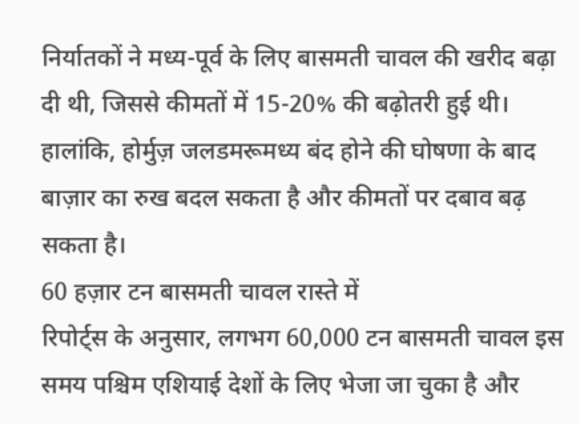निर्यातकों ने मध्य-पूर्व के लिए बासमती चावल की खरीद बढ़ा दी थी, जिससे कीमतों में 15-20% की बढ़ोतरी हुई थी। हालांकि, होर्मुज़ जलडमरूमध्य बंद होने की घोषणा के बाद बाज़ार का रुख बदल सकता है और कीमतों पर दबाव बढ़ सकता है।
60 हज़ार टन बासमती चावल रास्ते में
रिपोर्ट्स के अनुसार, लगभग 60,000 टन बासमती चावल इस समय पश्चिम एशियाई देशों के लिए भेजा जा चुका है और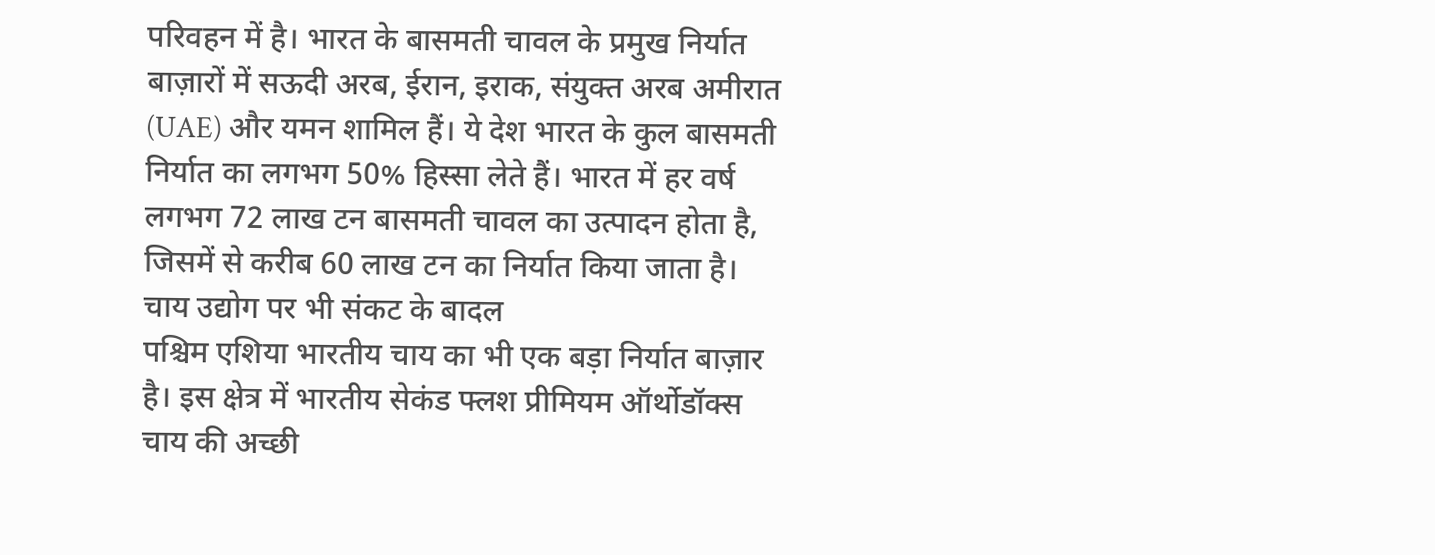परिवहन में है। भारत के बासमती चावल के प्रमुख निर्यात बाज़ारों में सऊदी अरब, ईरान, इराक, संयुक्त अरब अमीरात (UAE) और यमन शामिल हैं। ये देश भारत के कुल बासमती निर्यात का लगभग 50% हिस्सा लेते हैं। भारत में हर वर्ष लगभग 72 लाख टन बासमती चावल का उत्पादन होता है, जिसमें से करीब 60 लाख टन का निर्यात किया जाता है।
चाय उद्योग पर भी संकट के बादल
पश्चिम एशिया भारतीय चाय का भी एक बड़ा निर्यात बाज़ार है। इस क्षेत्र में भारतीय सेकंड फ्लश प्रीमियम ऑर्थोडॉक्स चाय की अच्छी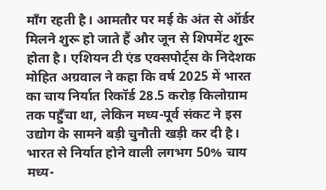माँग रहती है। आमतौर पर मई के अंत से ऑर्डर मिलने शुरू हो जाते हैं और जून से शिपमेंट शुरू होता है। एशियन टी एंड एक्सपोर्ट्स के निदेशक मोहित अग्रवाल ने कहा कि वर्ष 2025 में भारत का चाय निर्यात रिकॉर्ड 28.5 करोड़ किलोग्राम तक पहुँचा था, लेकिन मध्य-पूर्व संकट ने इस उद्योग के सामने बड़ी चुनौती खड़ी कर दी है। भारत से निर्यात होने वाली लगभग 50% चाय मध्य-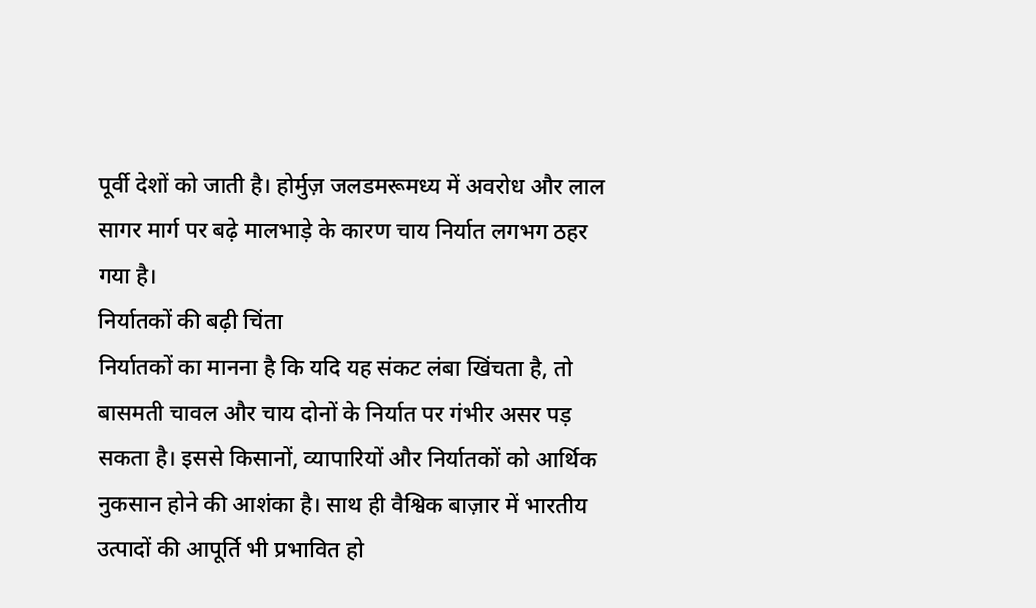पूर्वी देशों को जाती है। होर्मुज़ जलडमरूमध्य में अवरोध और लाल सागर मार्ग पर बढ़े मालभाड़े के कारण चाय निर्यात लगभग ठहर गया है।
निर्यातकों की बढ़ी चिंता
निर्यातकों का मानना है कि यदि यह संकट लंबा खिंचता है, तो बासमती चावल और चाय दोनों के निर्यात पर गंभीर असर पड़ सकता है। इससे किसानों, व्यापारियों और निर्यातकों को आर्थिक नुकसान होने की आशंका है। साथ ही वैश्विक बाज़ार में भारतीय उत्पादों की आपूर्ति भी प्रभावित हो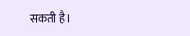सकती है।